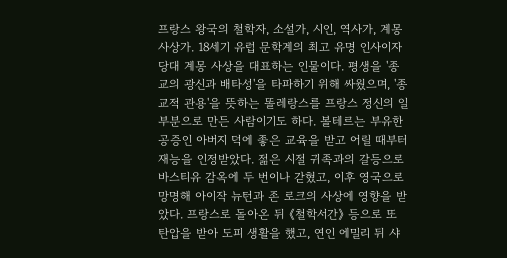프랑스 왕국의 철학자, 소설가, 시인, 역사가, 계몽사상가. 18세기 유럽 문학계의 최고 유명 인사이자 당대 계몽 사상을 대표하는 인물이다. 평생을 '종교의 광신과 배타성'을 타파하기 위해 싸웠으며, '종교적 관용'을 뜻하는 똘레랑스를 프랑스 정신의 일부분으로 만든 사람이기도 하다. 볼테르는 부유한 공증인 아버지 덕에 좋은 교육을 받고 어릴 때부터 재능을 인정받았다. 젊은 시절 귀족과의 갈등으로 바스티유 감옥에 두 번이나 갇혔고, 이후 영국으로 망명해 아이작 뉴턴과 존 로크의 사상에 영향을 받았다. 프랑스로 돌아온 뒤 《철학서간》 등으로 또 탄압을 받아 도피 생활을 했고, 연인 에밀리 뒤 샤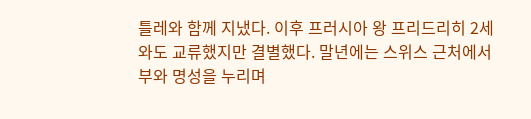틀레와 함께 지냈다. 이후 프러시아 왕 프리드리히 2세와도 교류했지만 결별했다. 말년에는 스위스 근처에서 부와 명성을 누리며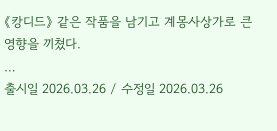《캉디드》 같은 작품을 남기고 계몽사상가로 큰 영향을 끼쳤다.
…
출시일 2026.03.26 / 수정일 2026.03.26